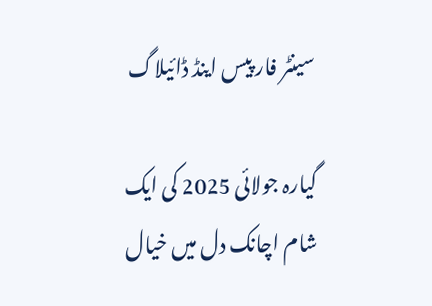سینٹر فار پیس اینڈ ڈائیلاگ

گیارہ جولائی 2025 کی ایک شام اچانک دل میں خیال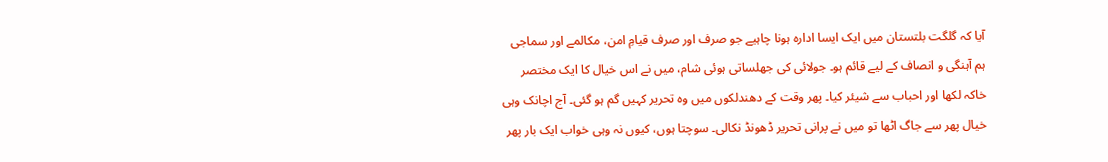آیا کہ گلگت بلتستان میں ایک ایسا ادارہ ہونا چاہیے جو صرف اور صرف قیامِ امن، مکالمے اور سماجی ہم آہنگی و انصاف کے لیے قائم ہو۔ جولائی کی جھلساتی ہوئی شام، میں نے اس خیال کا ایک مختصر خاکہ لکھا اور احباب سے شیئر کیا۔ پھر وقت کے دھندلکوں میں وہ تحریر کہیں گم ہو گئی۔ آج اچانک وہی خیال پھر سے جاگ اٹھا تو میں نے پرانی تحریر ڈھونڈ نکالی۔ سوچتا ہوں، کیوں نہ وہی خواب ایک بار پھر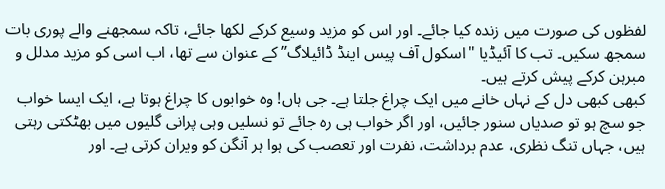لفظوں کی صورت میں زندہ کیا جائے۔ اور اس کو مزید وسیع کرکے لکھا جائے، تاکہ سمجھنے والے پوری بات سمجھ سکیں۔ تب کا آئیڈیا "اسکول آف پیس اینڈ ڈائیلاگ” کے عنوان سے تھا، اب اسی کو مزید مدلل و مبرہن کرکے پیش کرتے ہیں۔
کبھی کبھی دل کے نہاں خانے میں ایک چراغ جلتا ہے۔ جی ہاں! وہ خوابوں کا چراغ ہوتا ہے، ایک ایسا خواب جو سچ ہو تو صدیاں سنور جائیں، اور اگر خواب ہی رہ جائے تو نسلیں وہی پرانی گلیوں میں بھٹکتی رہتی ہیں، جہاں تنگ نظری، عدم برداشت، نفرت اور تعصب کی ہوا ہر آنگن کو ویران کرتی ہے۔ اور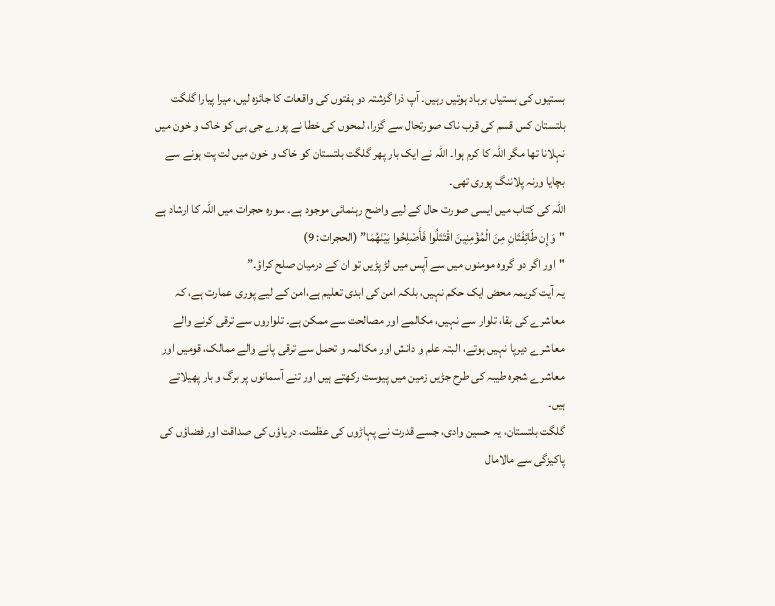بستیوں کی بستیاں برباد ہوتیں رہیں۔ آپ ذرا گزشتہ دو ہفتوں کی واقعات کا جائزہ لیں، میرا پیارا گلگت بلتستان کس قسم کی قرب ناک صورتحال سے گزرا، لمحوں کی خطا نے پورے جی بی کو خاک و خون میں نہلانا تھا مگر اللہ کا کرم ہوا۔ اللہ نے ایک بار پھر گلگت بلتستان کو خاک و خون میں لت پت ہونے سے بچایا ورنہ پلاننگ پوری تھی۔
اللہ کی کتاب میں ایسی صورت حال کے لیے واضح رہنمائی موجود ہے۔ سورہ حجرات میں اللہ کا ارشاد ہے
"وَإِن طَائِفَتَانِ مِنَ الْمُؤْمِنِينَ اقْتَتَلُوا فَأَصْلِحُوا بَيْنَهُمَا” (الحجرات: 9)
"اور اگر دو گروہ مومنوں میں سے آپس میں لڑ پڑیں تو ان کے درمیان صلح کراؤ۔”
یہ آیت کریمہ محض ایک حکم نہیں، بلکہ امن کی ابدی تعلیم ہے،امن کے لیے پوری عمارت ہے، کہ معاشرے کی بقا، تلوار سے نہیں، مکالمے اور مصالحت سے ممکن ہے۔ تلواروں سے ترقی کرنے والے معاشرے دیرپا نہیں ہوتے، البتہ علم و دانش اور مکالمہ و تحمل سے ترقی پانے والے ممالک، قومیں اور معاشرے شجرہ طیبہ کی طرح جڑیں زمین میں پیوست رکھتے ہیں اور تنے آسمانوں پر برگ و بار پھیلاتے ہیں۔
گلگت بلتستان، یہ حسین وادی، جسے قدرت نے پہاڑوں کی عظمت، دریاؤں کی صداقت اور فضاؤں کی پاکیزگی سے مالامال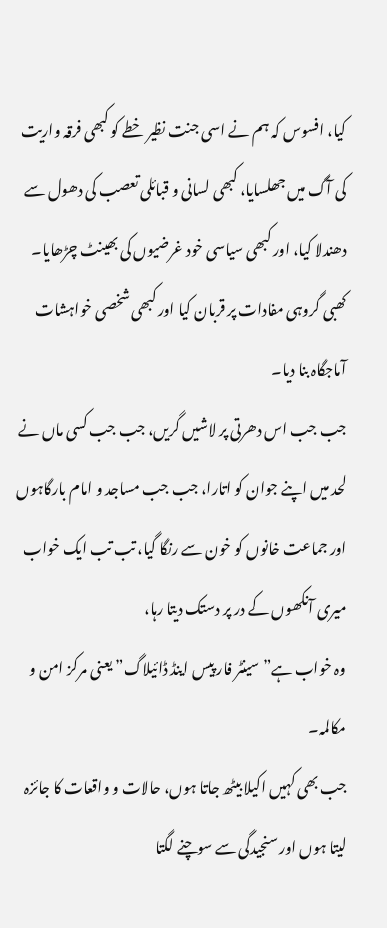کیا، افسوس کہ ہم نے اسی جنت نظیر خطے کو کبھی فرقہ واریت کی آگ میں جھلسایا، کبھی لسانی و قبائلی تعصب کی دھول سے دھندلا کیا، اور کبھی سیاسی خود غرضیوں کی بھینٹ چڑھایا۔ کھبی گروہی مفادات پر قربان کیا اور کبھی شخصی خواہشات آماجگاہ بنا دیا۔
جب جب اس دھرتی پر لاشیں گریں، جب جب کسی ماں نے لحد میں اپنے جوان کو اتارا، جب جب مساجد و امام بارگاہوں اور جماعت خانوں کو خون سے رنگا گیا، تب تب ایک خواب میری آنکھوں کے در پر دستک دیتا رہا،
وہ خواب ہے”سینٹر فار پیس اینڈ ڈائیلاگ” یعنی مرکز امن و مکالمہ۔
جب بھی کہیں اکیلا بیٹھ جاتا ہوں، حالات و واقعات کا جائزہ لیتا ہوں اور سنجیدگی سے سوچنے لگتا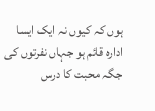ہوں کہ کیوں نہ ایک ایسا ادارہ قائم ہو جہاں نفرتوں کی جگہ محبت کا درس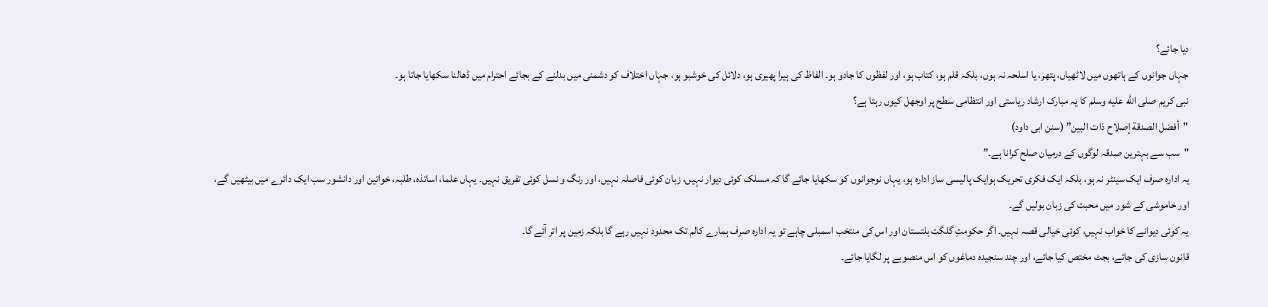دیا جائے؟
جہاں جوانوں کے ہاتھوں میں لاٹھیاں، پتھر، یا اسلحہ نہ ہوں، بلکہ قلم ہو، کتاب ہو، اور لفظوں کا جادو ہو۔ الفاظ کی ہیرا پھیری ہو، دلائل کی خوشبو ہو، جہاں اختلاف کو دشمنی میں بدلنے کے بجائے احترام میں ڈھالنا سکھایا جاتا ہو۔
نبی کریم صلى الله عليه وسلم کا یہ مبارک ارشاد ریاستی اور انتظامی سطح پر اوجھل کیوں رہتا ہے؟
"أفضل الصدقة إصلاح ذات البين” (سنن ابی داود)
"سب سے بہترین صدقہ لوگوں کے درمیان صلح کرانا ہے۔”
یہ ادارہ صرف ایک سینٹر نہ ہو، بلکہ ایک فکری تحریک ہوایک پالیسی ساز ادارہ ہو، یہاں نوجوانوں کو سکھایا جائے گا کہ مسلک کوئی دیوار نہیں، زبان کوئی فاصلہ نہیں، اور رنگ و نسل کوئی تفریق نہیں۔ یہاں علما، اساتذہ، طلبہ، خواتین اور دانشور سب ایک دائرے میں بیٹھیں گے، اور خاموشی کے شور میں محبت کی زبان بولیں گے۔
یہ کوئی دیوانے کا خواب نہیں، کوئی خیالی قصہ نہیں۔ اگر حکومتِ گلگت بلتستان اور اس کی منتخب اسمبلی چاہے تو یہ ادارہ صرف ہمارے کالم تک محدود نہیں رہے گا بلکہ زمین پر اتر آئے گا۔
قانون سازی کی جائے، بجٹ مختص کیا جائے، اور چند سنجیدہ دماغوں کو اس منصوبے پر لگایا جائے۔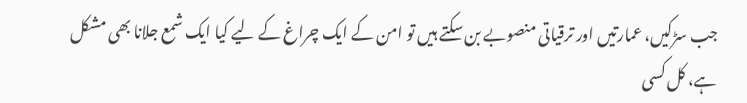جب سڑکیں، عمارتیں اور ترقیاتی منصوبے بن سکتے ہیں تو امن کے ایک چراغ کے لیے کیا ایک شمع جلانا بھی مشکل ہے، کل کسی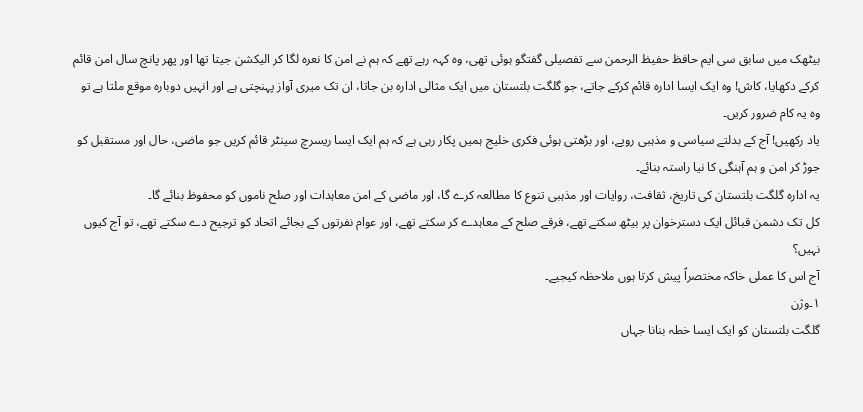بیٹھک میں سابق سی ایم حافظ حفیظ الرحمن سے تفصیلی گفتگو ہوئی تھی، وہ کہہ رہے تھے کہ ہم نے امن کا نعرہ لگا کر الیکشن جیتا تھا اور پھر پانچ سال امن قائم کرکے دکھایا، کاش! وہ ایک ایسا ادارہ قائم کرکے جاتے، جو گلگت بلتستان میں ایک مثالی ادارہ بن جاتا، ان تک میری آواز پہنچتی ہے اور انہیں دوبارہ موقع ملتا ہے تو وہ یہ کام ضرور کریں۔
یاد رکھیں! آج کے بدلتے سیاسی و مذہبی رویے، اور بڑھتی ہوئی فکری خلیج ہمیں پکار رہی ہے کہ ہم ایک ایسا ریسرچ سینٹر قائم کریں جو ماضی، حال اور مستقبل کو جوڑ کر امن و ہم آہنگی کا نیا راستہ بنائے۔
یہ ادارہ گلگت بلتستان کی تاریخ، ثقافت، روایات اور مذہبی تنوع کا مطالعہ کرے گا، اور ماضی کے امن معاہدات اور صلح ناموں کو محفوظ بنائے گا۔
کل تک دشمن قبائل ایک دسترخوان پر بیٹھ سکتے تھے، فرقے صلح کے معاہدے کر سکتے تھے، اور عوام نفرتوں کے بجائے اتحاد کو ترجیح دے سکتے تھے، تو آج کیوں نہیں؟
آج اس کا عملی خاکہ مختصراً پیش کرتا ہوں ملاحظہ کیجیے۔
۱۔وژن
گلگت بلتستان کو ایک ایسا خطہ بنانا جہاں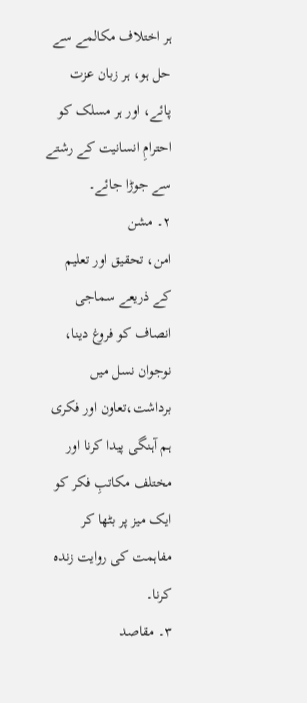ہر اختلاف مکالمے سے حل ہو، ہر زبان عزت پائے، اور ہر مسلک کو احترامِ انسانیت کے رشتے سے جوڑا جائے۔
۲۔ مشن
امن، تحقیق اور تعلیم کے ذریعے سماجی انصاف کو فروغ دینا، نوجوان نسل میں برداشت،تعاون اور فکری ہم آہنگی پیدا کرنا اور مختلف مکاتبِ فکر کو ایک میز پر بٹھا کر مفاہمت کی روایت زندہ کرنا۔
۳۔ مقاصد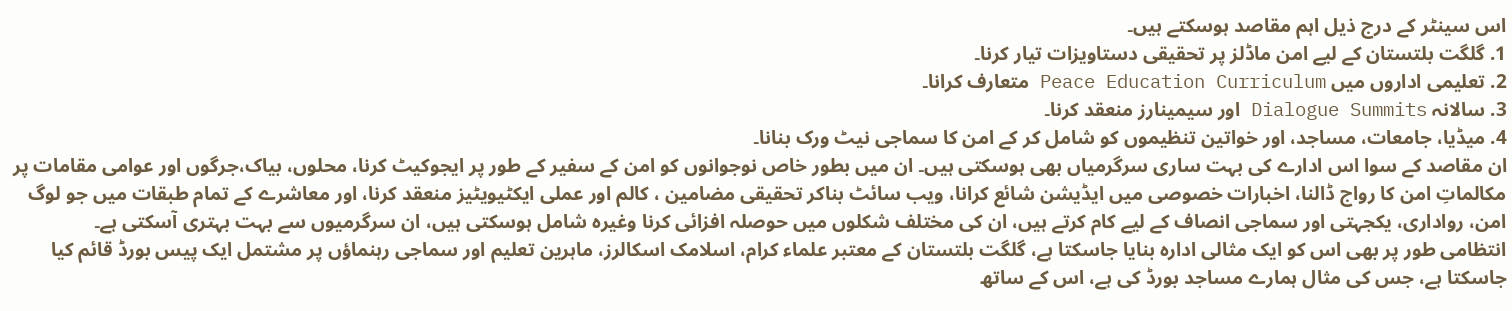اس سینٹر کے درج ذیل اہم مقاصد ہوسکتے ہیں۔
1. گلگت بلتستان کے لیے امن ماڈلز پر تحقیقی دستاویزات تیار کرنا۔
2. تعلیمی اداروں میں Peace Education Curriculum متعارف کرانا۔
3. سالانہ Dialogue Summits اور سیمینارز منعقد کرنا۔
4. میڈیا، جامعات، مساجد، اور خواتین تنظیموں کو شامل کر کے امن کا سماجی نیٹ ورک بنانا۔
ان مقاصد کے سوا اس ادارے کی بہت ساری سرگرمیاں بھی ہوسکتی ہیں۔ ان میں بطور خاص نوجوانوں کو امن کے سفیر کے طور پر ایجوکیٹ کرنا، محلوں، بیاک،جرگوں اور عوامی مقامات پر مکالماتِ امن کا رواج ڈالنا، اخبارات خصوصی میں ایڈیشن شائع کرانا، ویب سائٹ بناکر تحقیقی مضامین ، کالم اور عملی ایکٹیویٹیز منعقد کرنا، اور معاشرے کے تمام طبقات میں جو لوگ امن، رواداری، یکجہتی اور سماجی انصاف کے لیے کام کرتے ہیں، ان کی مختلف شکلوں میں حوصلہ افزائی کرنا وغیرہ شامل ہوسکتی ہیں، ان سرگرمیوں سے بہت بہتری آسکتی ہے۔
انتظامی طور پر بھی اس کو ایک مثالی ادارہ بنایا جاسکتا ہے، گلگت بلتستان کے معتبر علماء کرام، اسلامک اسکالرز، ماہرین تعلیم اور سماجی رہنماؤں پر مشتمل ایک پیس بورڈ قائم کیا جاسکتا ہے، جس کی مثال ہمارے مساجد بورڈ کی ہے، اس کے ساتھ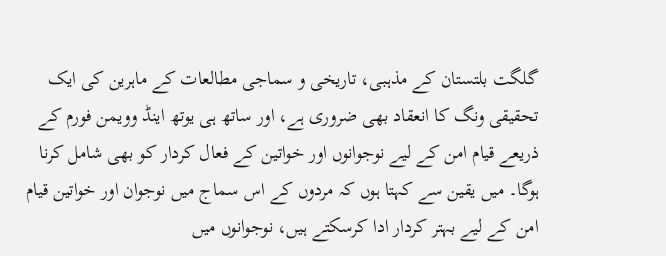گلگت بلتستان کے مذہبی، تاریخی و سماجی مطالعات کے ماہرین کی ایک تحقیقی ونگ کا انعقاد بھی ضروری ہے، اور ساتھ ہی یوتھ اینڈ وویمن فورم کے ذریعے قیام امن کے لیے نوجوانوں اور خواتین کے فعال کردار کو بھی شامل کرنا ہوگا۔ میں یقین سے کہتا ہوں کہ مردوں کے اس سماج میں نوجوان اور خواتین قیام امن کے لیے بہتر کردار ادا کرسکتے ہیں، نوجوانوں میں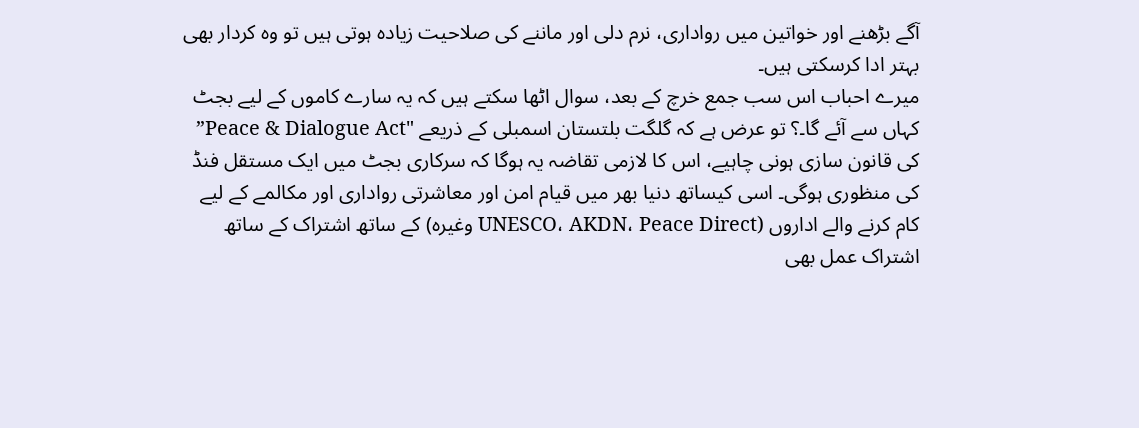آگے بڑھنے اور خواتین میں رواداری، نرم دلی اور ماننے کی صلاحیت زیادہ ہوتی ہیں تو وہ کردار بھی بہتر ادا کرسکتی ہیں۔
میرے احباب اس سب جمع خرچ کے بعد، سوال اٹھا سکتے ہیں کہ یہ سارے کاموں کے لیے بجٹ کہاں سے آئے گا۔؟ تو عرض ہے کہ گلگت بلتستان اسمبلی کے ذریعے "Peace & Dialogue Act” کی قانون سازی ہونی چاہیے، اس کا لازمی تقاضہ یہ ہوگا کہ سرکاری بجٹ میں ایک مستقل فنڈ کی منظوری ہوگی۔ اسی کیساتھ دنیا بھر میں قیام امن اور معاشرتی رواداری اور مکالمے کے لیے کام کرنے والے اداروں (UNESCO، AKDN، Peace Direct وغیرہ) کے ساتھ اشتراک کے ساتھ اشتراک عمل بھی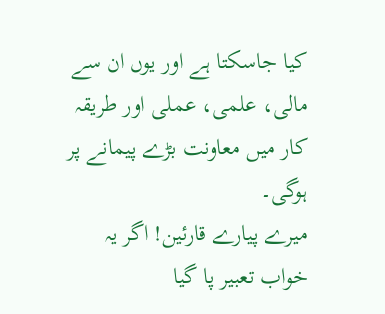کیا جاسکتا ہے اور یوں ان سے مالی، علمی، عملی اور طریقہ کار میں معاونت بڑے پیمانے پر ہوگی۔
میرے پیارے قارئین! اگر یہ خواب تعبیر پا گیا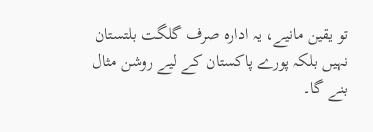تو یقین مانیے، یہ ادارہ صرف گلگت بلتستان نہیں بلکہ پورے پاکستان کے لیے روشن مثال بنے گا۔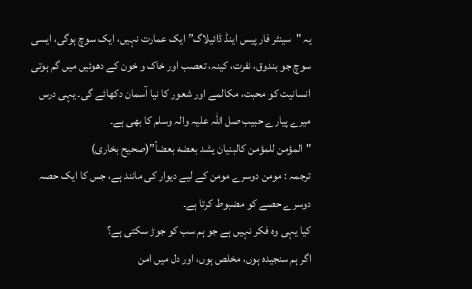یہ "سینٹر فار پیس اینڈ ڈائیلاگ” ایک عمارت نہیں، ایک سوچ ہوگی، ایسی سوچ جو بندوق، نفرت، کینہ، تعصب اور خاک و خون کے دھوئیں میں گم ہوتی انسانیت کو محبت، مکالمے اور شعور کا نیا آسمان دکھائے گی۔ یہی درس میرے پیارے حبیب صل اللہ علیہ والہ وسلم کا بھی ہے۔
"المؤمن للمؤمن كالبنيان يشد بعضه بعضاً”(صحیح بخاری)
ترجمہ : مومن دوسرے مومن کے لیے دیوار کی مانند ہے، جس کا ایک حصہ دوسرے حصے کو مضبوط کرتا ہے۔
کیا یہی وہ فکر نہیں ہے جو ہم سب کو جوڑ سکتی ہے؟
اگر ہم سنجیدہ ہوں، مخلص ہوں، اور دل میں امن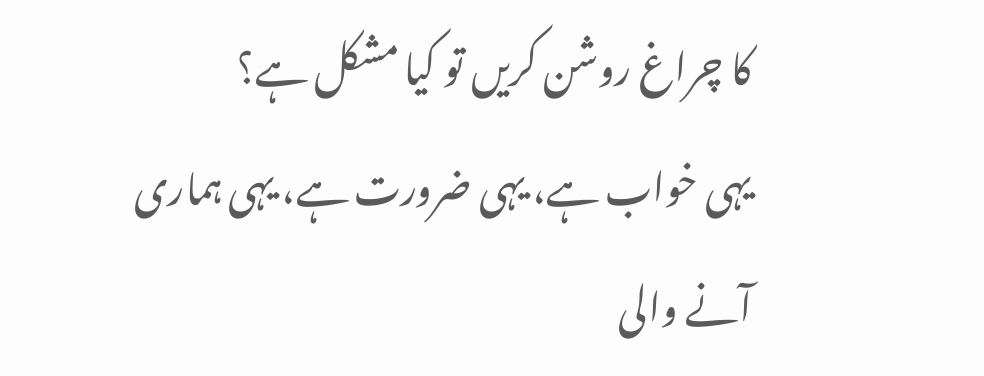کا چراغ روشن کریں تو کیا مشکل ہے؟
یہی خواب ہے، یہی ضرورت ہے، یہی ہماری آنے والی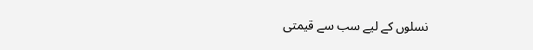نسلوں کے لیے سب سے قیمتی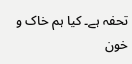تحفہ ہے۔ کیا ہم خاک و خون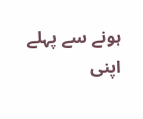ہونے سے پہلے اپنی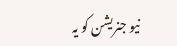نیو جنریشن کو یہ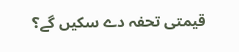قیمتی تحفہ دے سکیں گے؟